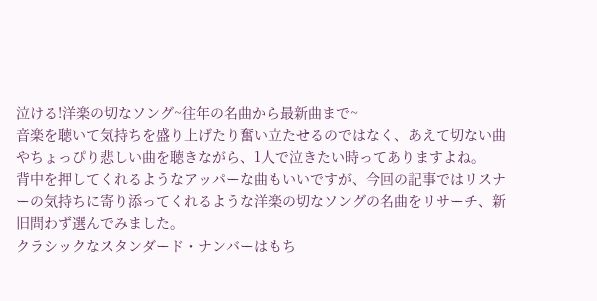泣ける!洋楽の切なソング~往年の名曲から最新曲まで~
音楽を聴いて気持ちを盛り上げたり奮い立たせるのではなく、あえて切ない曲やちょっぴり悲しい曲を聴きながら、1人で泣きたい時ってありますよね。
背中を押してくれるようなアッパーな曲もいいですが、今回の記事ではリスナーの気持ちに寄り添ってくれるような洋楽の切なソングの名曲をリサーチ、新旧問わず選んでみました。
クラシックなスタンダード・ナンバーはもち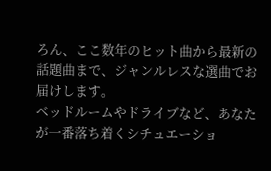ろん、ここ数年のヒット曲から最新の話題曲まで、ジャンルレスな選曲でお届けします。
ベッドルームやドライブなど、あなたが一番落ち着くシチュエーショ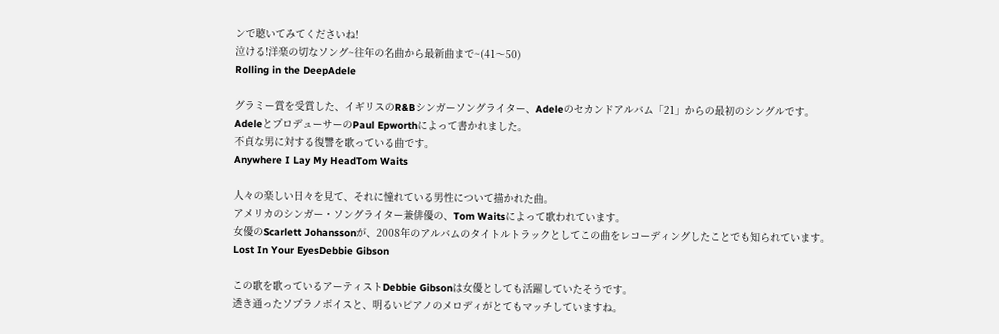ンで聴いてみてくださいね!
泣ける!洋楽の切なソング~往年の名曲から最新曲まで~(41〜50)
Rolling in the DeepAdele

グラミー賞を受賞した、イギリスのR&Bシンガーソングライター、Adeleのセカンドアルバム「21」からの最初のシングルです。
AdeleとプロデューサーのPaul Epworthによって書かれました。
不貞な男に対する復讐を歌っている曲です。
Anywhere I Lay My HeadTom Waits

人々の楽しい日々を見て、それに憧れている男性について描かれた曲。
アメリカのシンガー・ソングライター兼俳優の、Tom Waitsによって歌われています。
女優のScarlett Johanssonが、2008年のアルバムのタイトルトラックとしてこの曲をレコーディングしたことでも知られています。
Lost In Your EyesDebbie Gibson

この歌を歌っているアーティストDebbie Gibsonは女優としても活躍していたそうです。
透き通ったソプラノボイスと、明るいピアノのメロディがとてもマッチしていますね。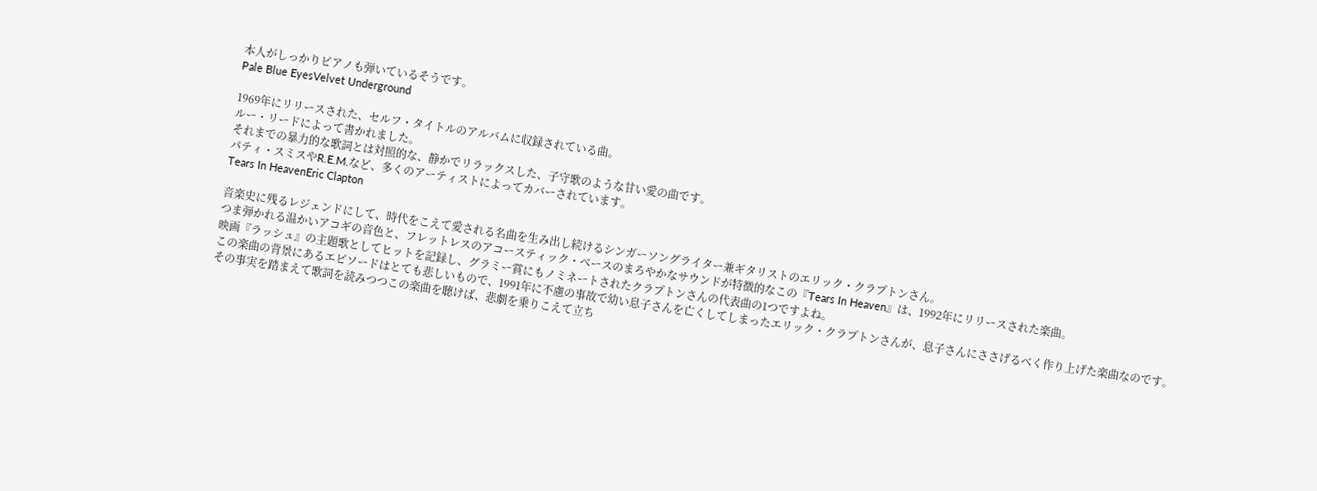本人がしっかりピアノも弾いているそうです。
Pale Blue EyesVelvet Underground

1969年にリリースされた、セルフ・タイトルのアルバムに収録されている曲。
ルー・リードによって書かれました。
それまでの暴力的な歌詞とは対照的な、静かでリラックスした、子守歌のような甘い愛の曲です。
パティ・スミスやR.E.M.など、多くのアーティストによってカバーされています。
Tears In HeavenEric Clapton

音楽史に残るレジェンドにして、時代をこえて愛される名曲を生み出し続けるシンガーソングライター兼ギタリストのエリック・クラプトンさん。
つま弾かれる温かいアコギの音色と、フレットレスのアコースティック・ベースのまろやかなサウンドが特徴的なこの『Tears In Heaven』は、1992年にリリースされた楽曲。
映画『ラッシュ』の主題歌としてヒットを記録し、グラミー賞にもノミネートされたクラプトンさんの代表曲の1つですよね。
この楽曲の背景にあるエピソードはとても悲しいもので、1991年に不慮の事故で幼い息子さんを亡くしてしまったエリック・クラプトンさんが、息子さんにささげるべく作り上げた楽曲なのです。
その事実を踏まえて歌詞を読みつつこの楽曲を聴けば、悲劇を乗りこえて立ち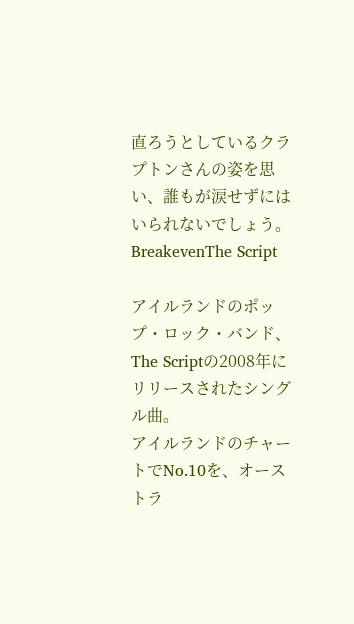直ろうとしているクラプトンさんの姿を思い、誰もが涙せずにはいられないでしょう。
BreakevenThe Script

アイルランドのポップ・ロック・バンド、The Scriptの2008年にリリースされたシングル曲。
アイルランドのチャートでNo.10を、オーストラ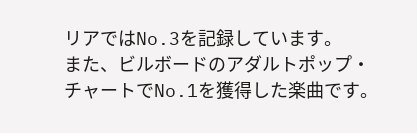リアではNo.3を記録しています。
また、ビルボードのアダルトポップ・チャートでNo.1を獲得した楽曲です。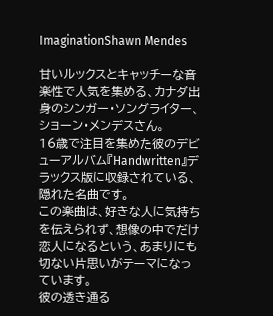ImaginationShawn Mendes

甘いルックスとキャッチーな音楽性で人気を集める、カナダ出身のシンガー・ソングライター、ショーン・メンデスさん。
16歳で注目を集めた彼のデビューアルバム『Handwritten』デラックス版に収録されている、隠れた名曲です。
この楽曲は、好きな人に気持ちを伝えられず、想像の中でだけ恋人になるという、あまりにも切ない片思いがテーマになっています。
彼の透き通る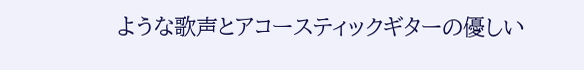ような歌声とアコースティックギターの優しい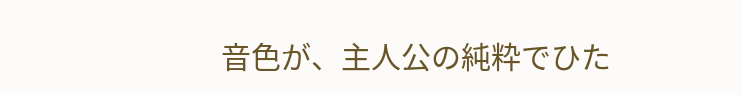音色が、主人公の純粋でひた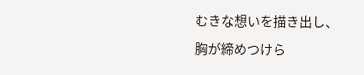むきな想いを描き出し、胸が締めつけら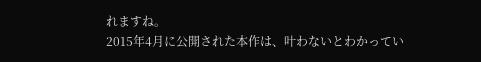れますね。
2015年4月に公開された本作は、叶わないとわかってい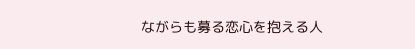ながらも募る恋心を抱える人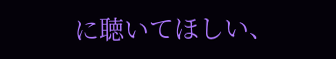に聴いてほしい、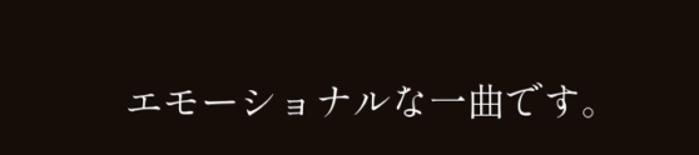エモーショナルな一曲です。